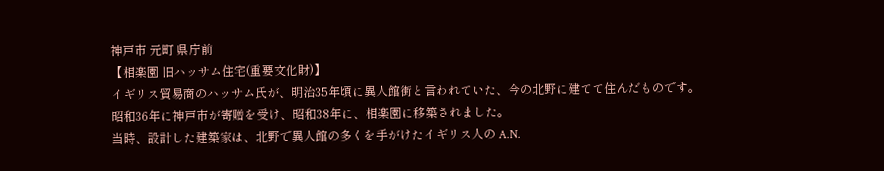神戸市 元町 県庁前
【相楽園 旧ハッサム住宅(重要文化財)】
イギリス貿易商のハッサム氏が、明治35年頃に異人館街と言われていた、今の北野に建てて住んだものです。
昭和36年に神戸市が寄贈を受け、昭和38年に、相楽園に移築されました。
当時、設計した建築家は、北野で異人館の多くを手がけたイギリス人の A.N.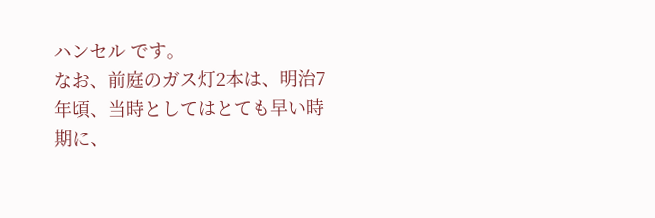ハンセル です。
なお、前庭のガス灯2本は、明治7年頃、当時としてはとても早い時期に、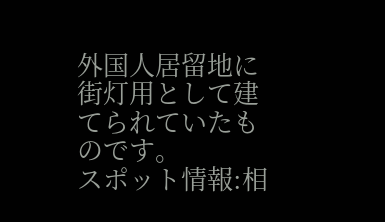外国人居留地に街灯用として建てられていたものです。
スポット情報:相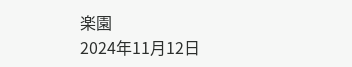楽園
2024年11月12日